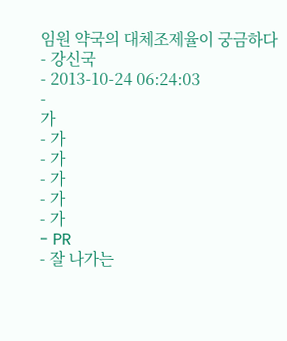임원 약국의 대체조제율이 궁금하다
- 강신국
- 2013-10-24 06:24:03
-
가
- 가
- 가
- 가
- 가
- 가
- PR
- 잘 나가는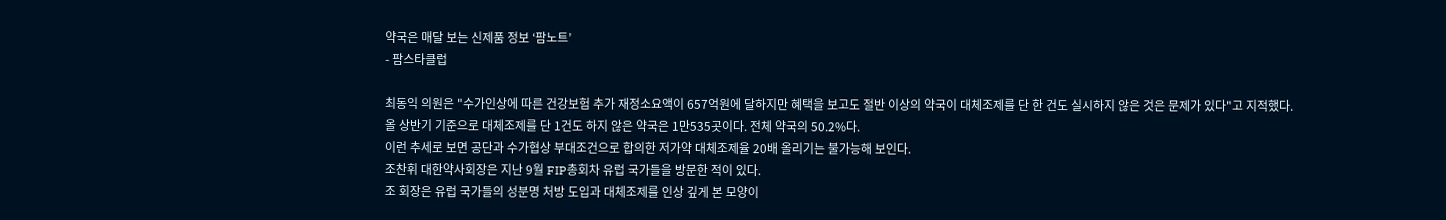약국은 매달 보는 신제품 정보 ‘팜노트’
- 팜스타클럽

최동익 의원은 "수가인상에 따른 건강보험 추가 재정소요액이 657억원에 달하지만 혜택을 보고도 절반 이상의 약국이 대체조제를 단 한 건도 실시하지 않은 것은 문제가 있다"고 지적했다.
올 상반기 기준으로 대체조제를 단 1건도 하지 않은 약국은 1만535곳이다. 전체 약국의 50.2%다.
이런 추세로 보면 공단과 수가협상 부대조건으로 합의한 저가약 대체조제율 20배 올리기는 불가능해 보인다.
조찬휘 대한약사회장은 지난 9월 FIP총회차 유럽 국가들을 방문한 적이 있다.
조 회장은 유럽 국가들의 성분명 처방 도입과 대체조제를 인상 깊게 본 모양이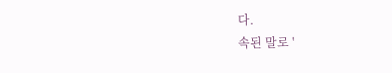다.
속된 말로 '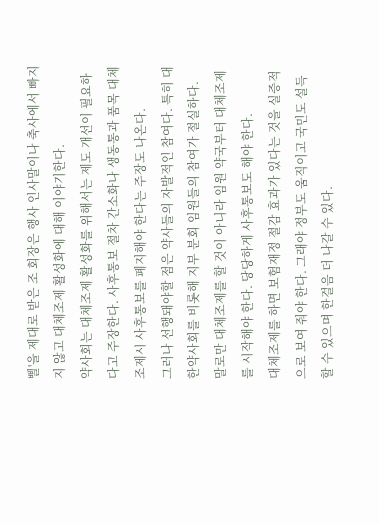삘'을 제대로 받은 조 회장은 행사 인사말이나 축사에서 빠지지 않고 대체조제 활성화에 대해 이야기한다.
약사회는 대체조제 활성화를 위해서는 제도 개선이 필요하다고 주장한다. 사후통보 절차 간소화나 생동통과 품목 대체조제시 사후통보를 폐지해야 한다는 주장도 나온다.
그러나 선행돼야할 점은 약사들의 자발적인 참여다. 특히 대한약사회를 비롯해 지부 분회 임원들의 참여가 절실하다.
말로만 대체조제를 할 것이 아니라 임원 약국부터 대체조제를 시작해야 한다. 당당하게 사후통보도 해야 한다.
대체조제를 하면 보험재정 절감 효과가 있다는 것을 실증적으로 보여 줘야 한다. 그래야 정부도 움직이고 국민도 설득할 수 있으며 한걸음 더 나갈 수 있다.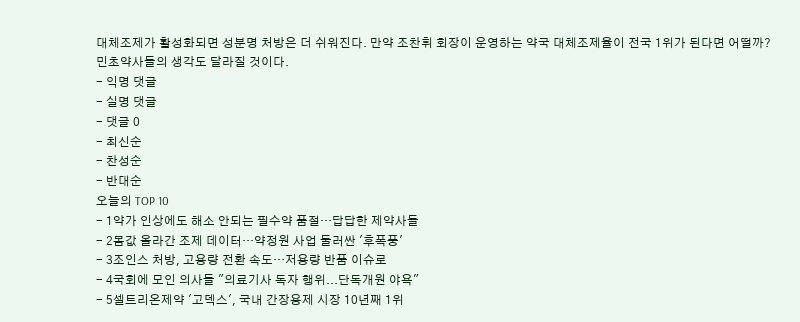대체조제가 활성화되면 성분명 처방은 더 쉬워진다. 만약 조찬휘 회장이 운영하는 약국 대체조제율이 전국 1위가 된다면 어떨까? 민초약사들의 생각도 달라질 것이다.
- 익명 댓글
- 실명 댓글
- 댓글 0
- 최신순
- 찬성순
- 반대순
오늘의 TOP 10
- 1약가 인상에도 해소 안되는 필수약 품절…답답한 제약사들
- 2몸값 올라간 조제 데이터…약정원 사업 둘러싼 '후폭풍'
- 3조인스 처방, 고용량 전환 속도…저용량 반품 이슈로
- 4국회에 모인 의사들 "의료기사 독자 행위...단독개원 야욕"
- 5셀트리온제약 '고덱스', 국내 간장용제 시장 10년째 1위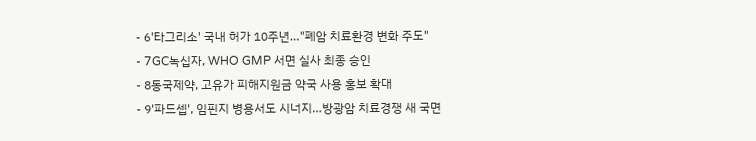- 6'타그리소' 국내 허가 10주년…"폐암 치료환경 변화 주도"
- 7GC녹십자, WHO GMP 서면 실사 최종 승인
- 8동국제약, 고유가 피해지원금 약국 사용 홍보 확대
- 9'파드셉', 임핀지 병용서도 시너지…방광암 치료경쟁 새 국면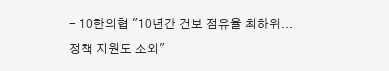- 10한의협 "10년간 건보 점유율 최하위...정책 지원도 소외"